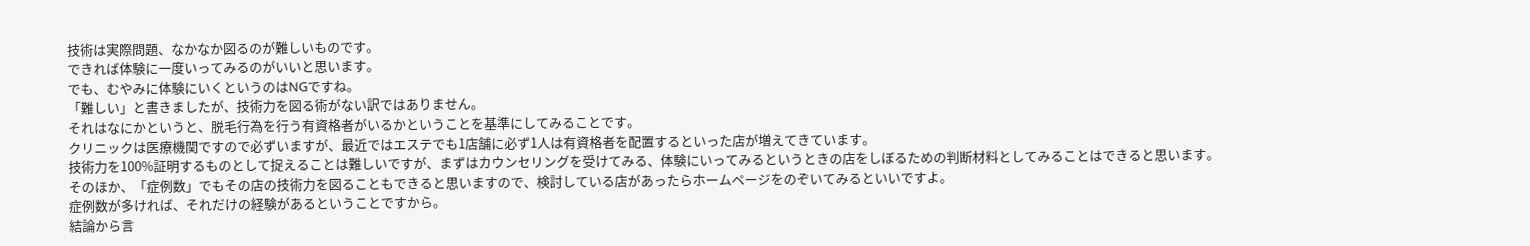技術は実際問題、なかなか図るのが難しいものです。
できれば体験に一度いってみるのがいいと思います。
でも、むやみに体験にいくというのはNGですね。
「難しい」と書きましたが、技術力を図る術がない訳ではありません。
それはなにかというと、脱毛行為を行う有資格者がいるかということを基準にしてみることです。
クリニックは医療機関ですので必ずいますが、最近ではエステでも1店舗に必ず1人は有資格者を配置するといった店が増えてきています。
技術力を100%証明するものとして捉えることは難しいですが、まずはカウンセリングを受けてみる、体験にいってみるというときの店をしぼるための判断材料としてみることはできると思います。
そのほか、「症例数」でもその店の技術力を図ることもできると思いますので、検討している店があったらホームページをのぞいてみるといいですよ。
症例数が多ければ、それだけの経験があるということですから。
結論から言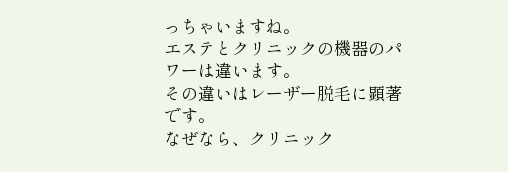っちゃいますね。
エステとクリニックの機器のパワーは違います。
その違いはレーザー脱毛に顕著です。
なぜなら、クリニック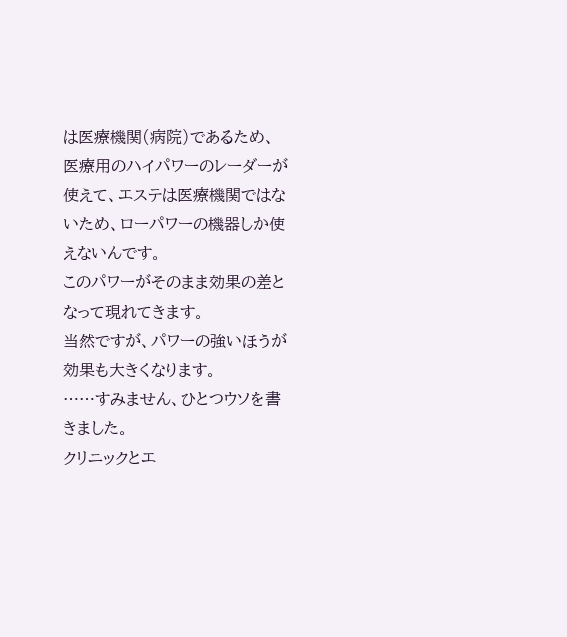は医療機関(病院)であるため、医療用のハイパワーのレーダーが使えて、エステは医療機関ではないため、ローパワーの機器しか使えないんです。
このパワーがそのまま効果の差となって現れてきます。
当然ですが、パワーの強いほうが効果も大きくなります。
……すみません、ひとつウソを書きました。
クリニックとエ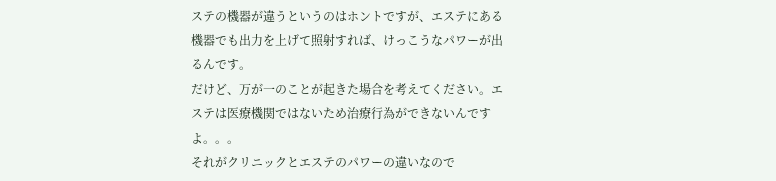ステの機器が違うというのはホントですが、エステにある機器でも出力を上げて照射すれば、けっこうなパワーが出るんです。
だけど、万が一のことが起きた場合を考えてください。エステは医療機関ではないため治療行為ができないんですよ。。。
それがクリニックとエステのパワーの違いなので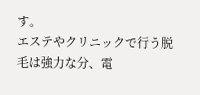す。
エステやクリニックで行う脱毛は強力な分、電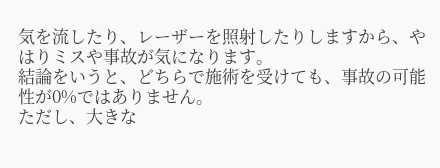気を流したり、レーザーを照射したりしますから、やはりミスや事故が気になります。
結論をいうと、どちらで施術を受けても、事故の可能性が0%ではありません。
ただし、大きな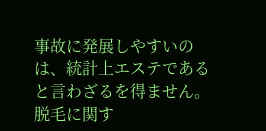事故に発展しやすいのは、統計上エステであると言わざるを得ません。
脱毛に関す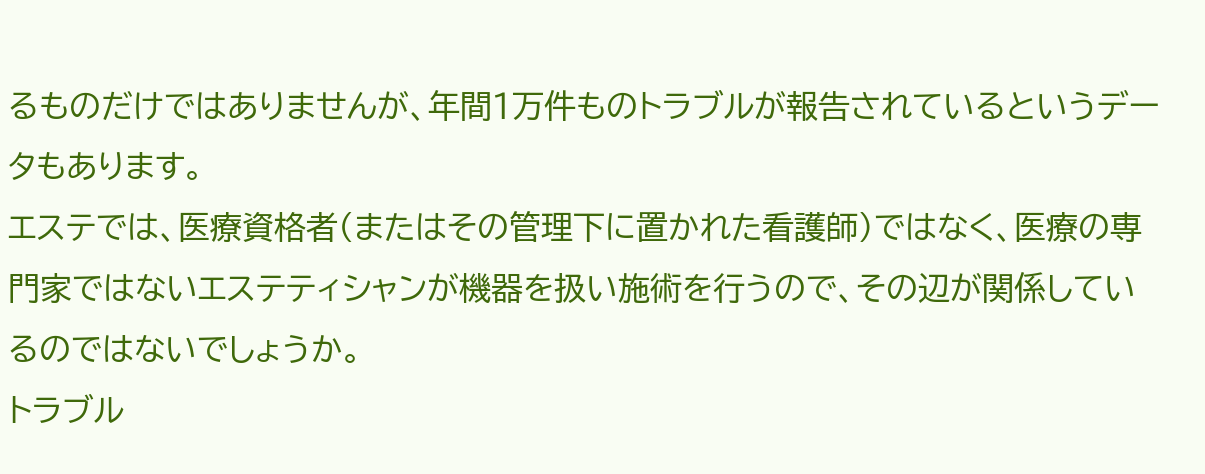るものだけではありませんが、年間1万件ものトラブルが報告されているというデータもあります。
エステでは、医療資格者(またはその管理下に置かれた看護師)ではなく、医療の専門家ではないエステティシャンが機器を扱い施術を行うので、その辺が関係しているのではないでしょうか。
トラブル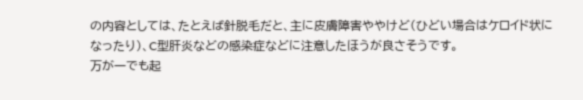の内容としては、たとえば針脱毛だと、主に皮膚障害ややけど(ひどい場合はケロイド状になったり)、C型肝炎などの感染症などに注意したほうが良さそうです。
万が一でも起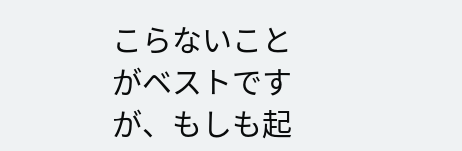こらないことがベストですが、もしも起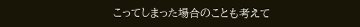こってしまった場合のことも考えて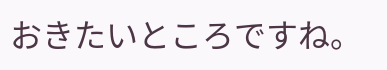おきたいところですね。